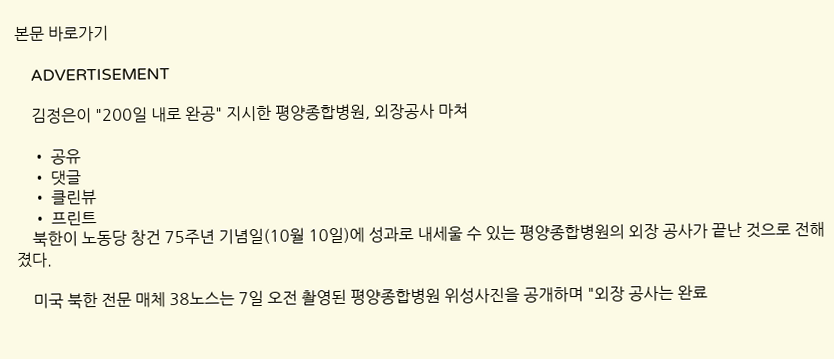본문 바로가기

    ADVERTISEMENT

    김정은이 "200일 내로 완공" 지시한 평양종합병원, 외장공사 마쳐

    • 공유
    • 댓글
    • 클린뷰
    • 프린트
    북한이 노동당 창건 75주년 기념일(10월 10일)에 성과로 내세울 수 있는 평양종합병원의 외장 공사가 끝난 것으로 전해졌다.

    미국 북한 전문 매체 38노스는 7일 오전 촬영된 평양종합병원 위성사진을 공개하며 "외장 공사는 완료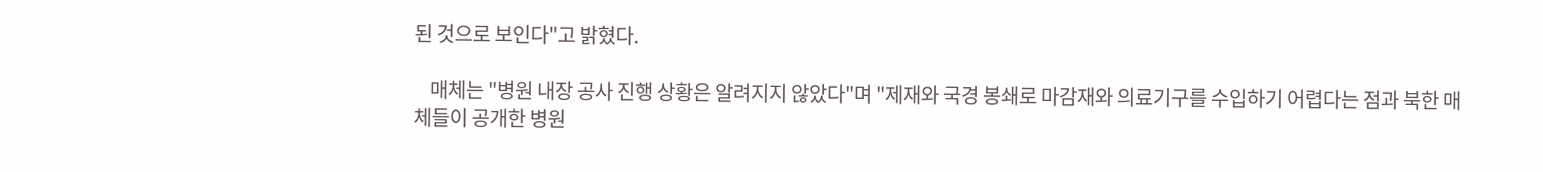된 것으로 보인다"고 밝혔다.

    매체는 "병원 내장 공사 진행 상황은 알려지지 않았다"며 "제재와 국경 봉쇄로 마감재와 의료기구를 수입하기 어렵다는 점과 북한 매체들이 공개한 병원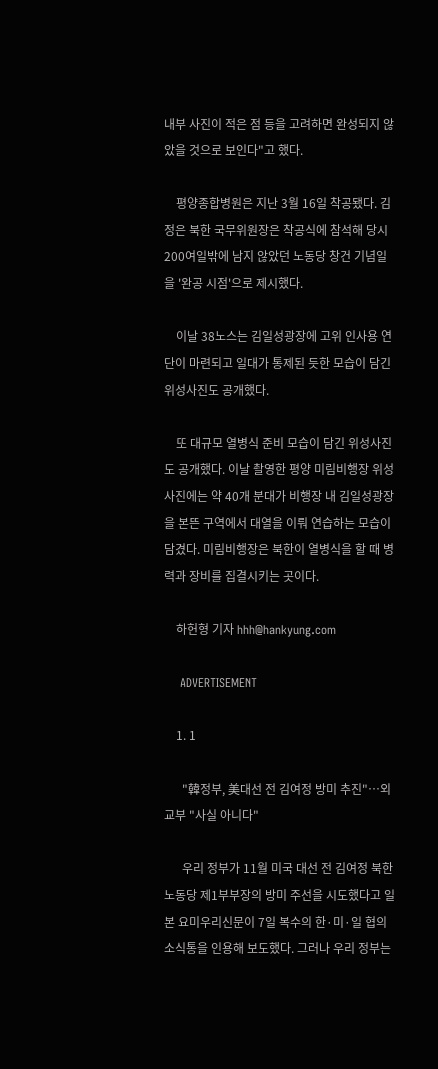내부 사진이 적은 점 등을 고려하면 완성되지 않았을 것으로 보인다"고 했다.

    평양종합병원은 지난 3월 16일 착공됐다. 김정은 북한 국무위원장은 착공식에 참석해 당시 200여일밖에 남지 않았던 노동당 창건 기념일을 '완공 시점'으로 제시했다.

    이날 38노스는 김일성광장에 고위 인사용 연단이 마련되고 일대가 통제된 듯한 모습이 담긴 위성사진도 공개했다.

    또 대규모 열병식 준비 모습이 담긴 위성사진도 공개했다. 이날 촬영한 평양 미림비행장 위성사진에는 약 40개 분대가 비행장 내 김일성광장을 본뜬 구역에서 대열을 이뤄 연습하는 모습이 담겼다. 미림비행장은 북한이 열병식을 할 때 병력과 장비를 집결시키는 곳이다.

    하헌형 기자 hhh@hankyung.com

    ADVERTISEMENT

    1. 1

      "韓정부, 美대선 전 김여정 방미 추진"…외교부 "사실 아니다"

      우리 정부가 11월 미국 대선 전 김여정 북한 노동당 제1부부장의 방미 주선을 시도했다고 일본 요미우리신문이 7일 복수의 한·미·일 협의 소식통을 인용해 보도했다. 그러나 우리 정부는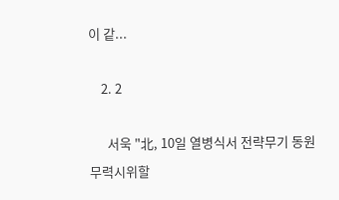이 같...

    2. 2

      서욱 "北, 10일 열병식서 전략무기 동원 무력시위할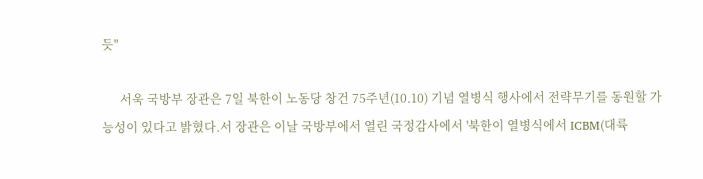듯"

      서욱 국방부 장관은 7일 북한이 노동당 창건 75주년(10.10) 기념 열병식 행사에서 전략무기를 동원할 가능성이 있다고 밝혔다.서 장관은 이날 국방부에서 열린 국정감사에서 '북한이 열병식에서 ICBM(대륙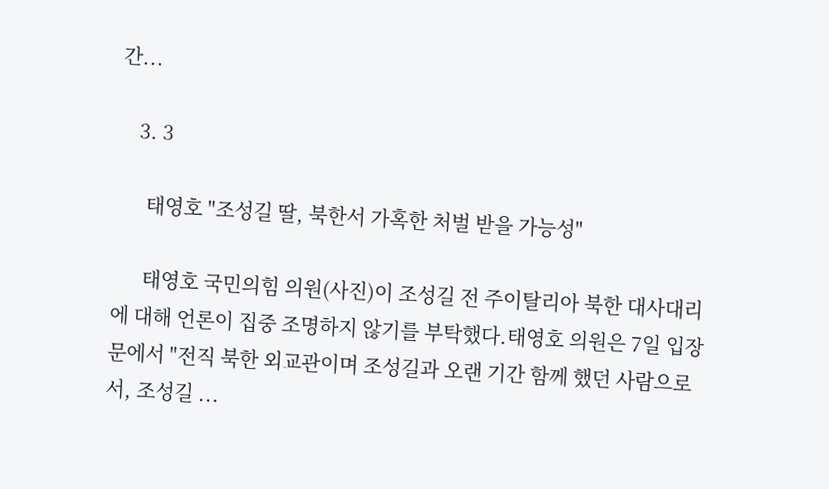간...

    3. 3

      태영호 "조성길 딸, 북한서 가혹한 처벌 받을 가능성"

      태영호 국민의힘 의원(사진)이 조성길 전 주이탈리아 북한 대사대리에 대해 언론이 집중 조명하지 않기를 부탁했다.태영호 의원은 7일 입장문에서 "전직 북한 외교관이며 조성길과 오랜 기간 함께 했던 사람으로서, 조성길 ...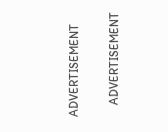ADVERTISEMENT

    ADVERTISEMENT